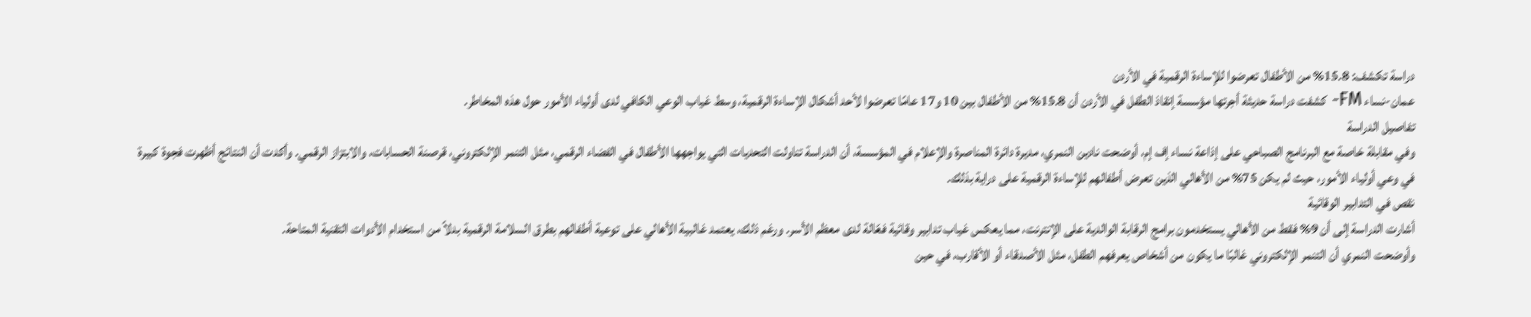دراسة تكشف: 15.8% من الأطفال تعرضوا للإساءة الرقمية في الأردن
عمان-نساء FM- كشفت دراسة حديثة أجرتها مؤسسة إنقاذ الطفل في الأردن أن 15.8% من الأطفال بين 10 و17 عامًا تعرضوا لأحد أشكال الإساءة الرقمية، وسط غياب الوعي الكافي لدى أولياء الأمور حول هذه المخاطر.
تفاصيل الدراسة
وفي مقابلة خاصة مع البرنامج الصباحي على إذاعة نساء إف إم، أوضحت نادين النمري، مديرة دائرة المناصرة والإعلام في المؤسسة، أن الدراسة تناولت التحديات التي يواجهها الأطفال في الفضاء الرقمي، مثل التنمر الإلكتروني، قرصنة الحسابات، والابتزاز الرقمي. وأكدت أن النتائج أظهرت فجوة كبيرة في وعي أولياء الأمور، حيث لم يكن 75% من الأهالي الذين تعرض أطفالهم للإساءة الرقمية على دراية بذلك.
نقص في التدابير الوقائية
أشارت الدراسة إلى أن 9% فقط من الأهالي يستخدمون برامج الرقابة الوالدية على الإنترنت، مما يعكس غياب تدابير وقائية فعّالة لدى معظم الأسر. ورغم ذلك، يعتمد غالبية الأهالي على توعية أطفالهم بطرق السلامة الرقمية بدلاً من استخدام الأدوات التقنية المتاحة.
وأوضحت النمري أن التنمر الإلكتروني غالبًا ما يكون من أشخاص يعرفهم الطفل، مثل الأصدقاء أو الأقارب، في حين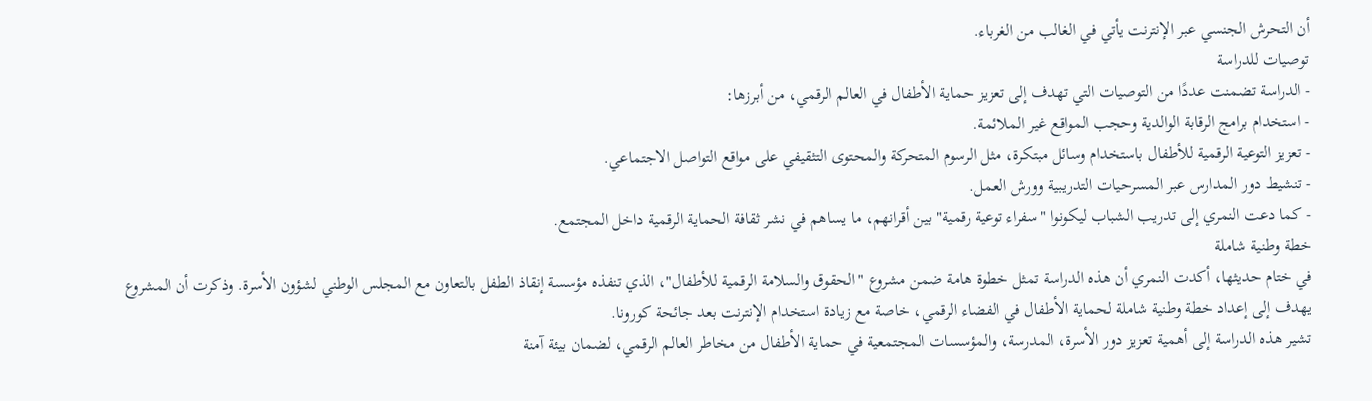أن التحرش الجنسي عبر الإنترنت يأتي في الغالب من الغرباء.
توصيات للدراسة
- الدراسة تضمنت عددًا من التوصيات التي تهدف إلى تعزيز حماية الأطفال في العالم الرقمي، من أبرزها:
- استخدام برامج الرقابة الوالدية وحجب المواقع غير الملائمة.
- تعزيز التوعية الرقمية للأطفال باستخدام وسائل مبتكرة، مثل الرسوم المتحركة والمحتوى التثقيفي على مواقع التواصل الاجتماعي.
- تنشيط دور المدارس عبر المسرحيات التدريبية وورش العمل.
- كما دعت النمري إلى تدريب الشباب ليكونوا "سفراء توعية رقمية" بين أقرانهم، ما يساهم في نشر ثقافة الحماية الرقمية داخل المجتمع.
خطة وطنية شاملة
في ختام حديثها، أكدت النمري أن هذه الدراسة تمثل خطوة هامة ضمن مشروع "الحقوق والسلامة الرقمية للأطفال"، الذي تنفذه مؤسسة إنقاذ الطفل بالتعاون مع المجلس الوطني لشؤون الأسرة. وذكرت أن المشروع يهدف إلى إعداد خطة وطنية شاملة لحماية الأطفال في الفضاء الرقمي، خاصة مع زيادة استخدام الإنترنت بعد جائحة كورونا.
تشير هذه الدراسة إلى أهمية تعزيز دور الأسرة، المدرسة، والمؤسسات المجتمعية في حماية الأطفال من مخاطر العالم الرقمي، لضمان بيئة آمنة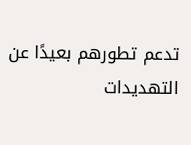تدعم تطورهم بعيدًا عن التهديدات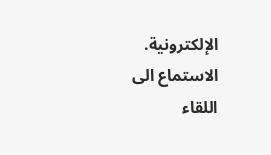الإلكترونية.
الاستماع الى اللقاء